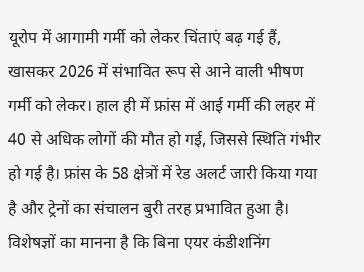यूरोप में आगामी गर्मी को लेकर चिंताएं बढ़ गई हैं, खासकर 2026 में संभावित रूप से आने वाली भीषण गर्मी को लेकर। हाल ही में फ्रांस में आई गर्मी की लहर में 40 से अधिक लोगों की मौत हो गई, जिससे स्थिति गंभीर हो गई है। फ्रांस के 58 क्षेत्रों में रेड अलर्ट जारी किया गया है और ट्रेनों का संचालन बुरी तरह प्रभावित हुआ है। विशेषज्ञों का मानना है कि बिना एयर कंडीशनिंग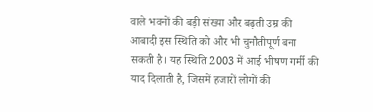वाले भवनों की बड़ी संख्या और बढ़ती उम्र की आबादी इस स्थिति को और भी चुनौतीपूर्ण बना सकती है। यह स्थिति 2003 में आई भीषण गर्मी की याद दिलाती है, जिसमें हजारों लोगों की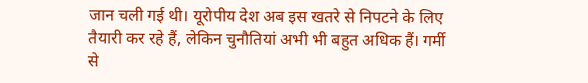जान चली गई थी। यूरोपीय देश अब इस खतरे से निपटने के लिए तैयारी कर रहे हैं, लेकिन चुनौतियां अभी भी बहुत अधिक हैं। गर्मी से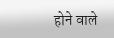होने वाले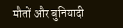मौतों और बुनियादी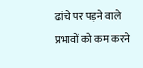ढांचे पर पड़ने वाले प्रभावों को कम करने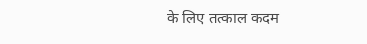के लिए तत्काल कदम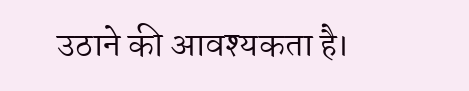उठाने की आवश्यकता है।